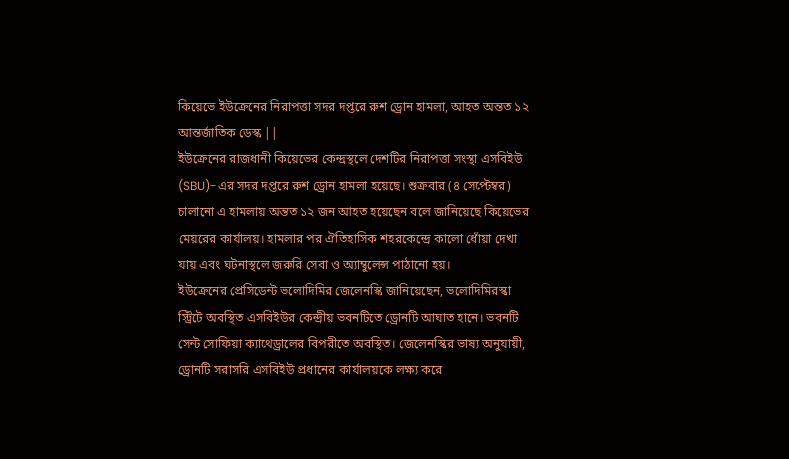কিয়েভে ইউক্রেনের নিরাপত্তা সদর দপ্তরে রুশ ড্রোন হামলা, আহত অন্তত ১২
আন্তর্জাতিক ডেস্ক ||
ইউক্রেনের রাজধানী কিয়েভের কেন্দ্রস্থলে দেশটির নিরাপত্তা সংস্থা এসবিইউ (SBU)-এর সদর দপ্তরে রুশ ড্রোন হামলা হয়েছে। শুক্রবার (৪ সেপ্টেম্বর) চালানো এ হামলায় অন্তত ১২ জন আহত হয়েছেন বলে জানিয়েছে কিয়েভের মেয়রের কার্যালয়। হামলার পর ঐতিহাসিক শহরকেন্দ্রে কালো ধোঁয়া দেখা যায় এবং ঘটনাস্থলে জরুরি সেবা ও অ্যাম্বুলেন্স পাঠানো হয়।
ইউক্রেনের প্রেসিডেন্ট ভলোদিমির জেলেনস্কি জানিয়েছেন, ভলোদিমিরস্কা স্ট্রিটে অবস্থিত এসবিইউর কেন্দ্রীয় ভবনটিতে ড্রোনটি আঘাত হানে। ভবনটি সেন্ট সোফিয়া ক্যাথেড্রালের বিপরীতে অবস্থিত। জেলেনস্কির ভাষ্য অনুযায়ী, ড্রোনটি সরাসরি এসবিইউ প্রধানের কার্যালয়কে লক্ষ্য করে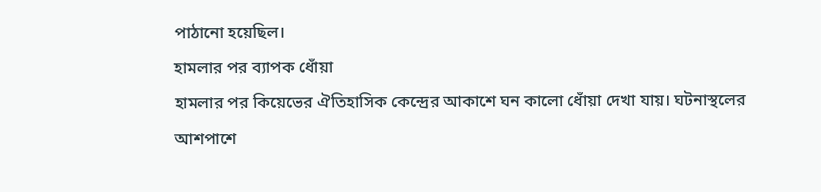পাঠানো হয়েছিল।
হামলার পর ব্যাপক ধোঁয়া
হামলার পর কিয়েভের ঐতিহাসিক কেন্দ্রের আকাশে ঘন কালো ধোঁয়া দেখা যায়। ঘটনাস্থলের আশপাশে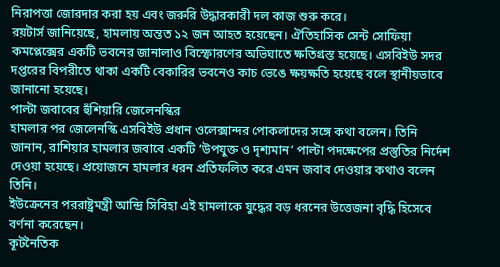নিরাপত্তা জোরদার করা হয় এবং জরুরি উদ্ধারকারী দল কাজ শুরু করে।
রয়টার্স জানিয়েছে, হামলায় অন্তত ১২ জন আহত হয়েছেন। ঐতিহাসিক সেন্ট সোফিয়া কমপ্লেক্সের একটি ভবনের জানালাও বিস্ফোরণের অভিঘাতে ক্ষতিগ্রস্ত হয়েছে। এসবিইউ সদর দপ্তরের বিপরীতে থাকা একটি বেকারির ভবনেও কাচ ভেঙে ক্ষয়ক্ষতি হয়েছে বলে স্থানীয়ভাবে জানানো হয়েছে।
পাল্টা জবাবের হুঁশিয়ারি জেলেনস্কির
হামলার পর জেলেনস্কি এসবিইউ প্রধান ওলেক্সান্দর পোকলাদের সঙ্গে কথা বলেন। তিনি জানান, রাশিয়ার হামলার জবাবে একটি ‘উপযুক্ত ও দৃশ্যমান’ পাল্টা পদক্ষেপের প্রস্তুতির নির্দেশ দেওয়া হয়েছে। প্রয়োজনে হামলার ধরন প্রতিফলিত করে এমন জবাব দেওয়ার কথাও বলেন তিনি।
ইউক্রেনের পররাষ্ট্রমন্ত্রী আন্দ্রি সিবিহা এই হামলাকে যুদ্ধের বড় ধরনের উত্তেজনা বৃদ্ধি হিসেবে বর্ণনা করেছেন।
কূটনৈতিক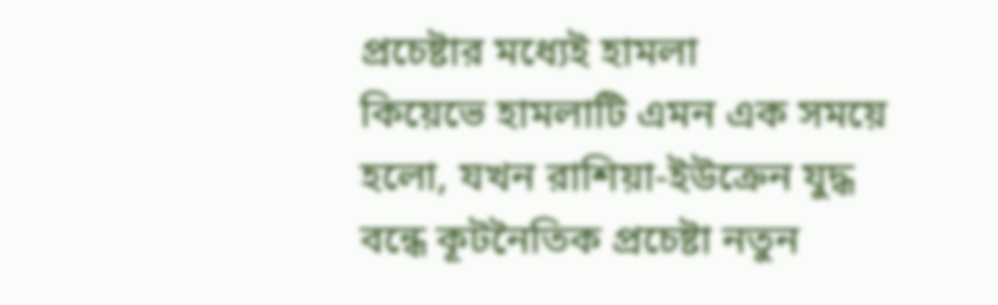প্রচেষ্টার মধ্যেই হামলা
কিয়েভে হামলাটি এমন এক সময়ে হলো, যখন রাশিয়া-ইউক্রেন যুদ্ধ বন্ধে কূটনৈতিক প্রচেষ্টা নতুন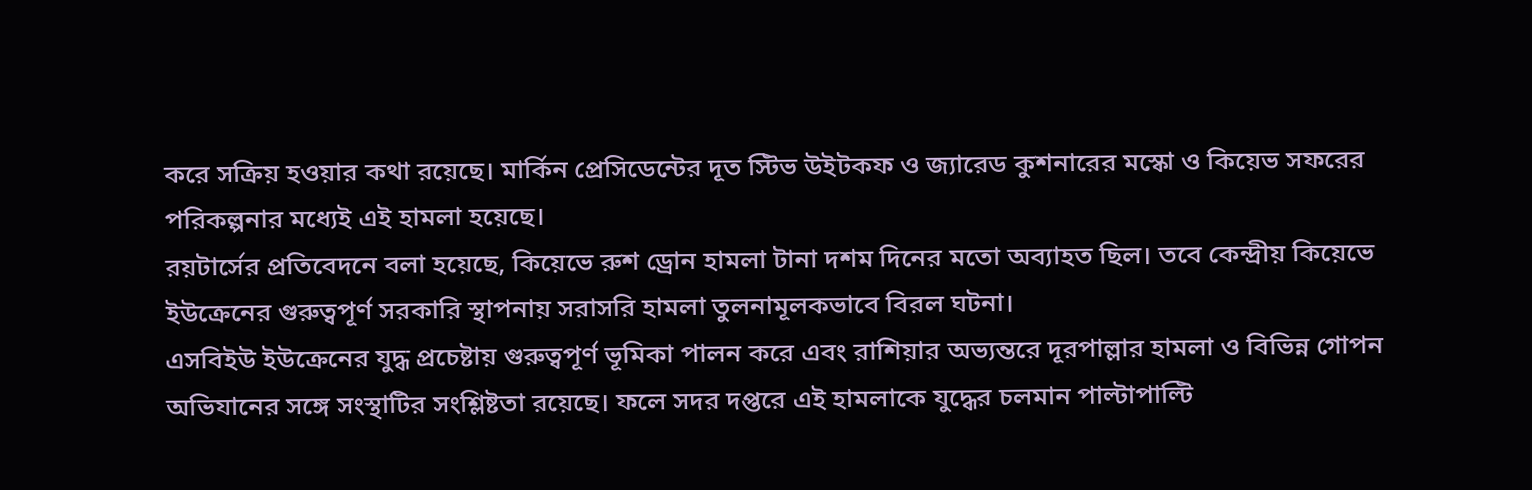করে সক্রিয় হওয়ার কথা রয়েছে। মার্কিন প্রেসিডেন্টের দূত স্টিভ উইটকফ ও জ্যারেড কুশনারের মস্কো ও কিয়েভ সফরের পরিকল্পনার মধ্যেই এই হামলা হয়েছে।
রয়টার্সের প্রতিবেদনে বলা হয়েছে, কিয়েভে রুশ ড্রোন হামলা টানা দশম দিনের মতো অব্যাহত ছিল। তবে কেন্দ্রীয় কিয়েভে ইউক্রেনের গুরুত্বপূর্ণ সরকারি স্থাপনায় সরাসরি হামলা তুলনামূলকভাবে বিরল ঘটনা।
এসবিইউ ইউক্রেনের যুদ্ধ প্রচেষ্টায় গুরুত্বপূর্ণ ভূমিকা পালন করে এবং রাশিয়ার অভ্যন্তরে দূরপাল্লার হামলা ও বিভিন্ন গোপন অভিযানের সঙ্গে সংস্থাটির সংশ্লিষ্টতা রয়েছে। ফলে সদর দপ্তরে এই হামলাকে যুদ্ধের চলমান পাল্টাপাল্টি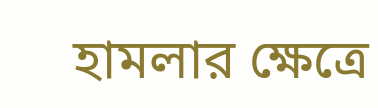হামলার ক্ষেত্রে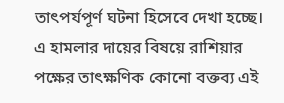তাৎপর্যপূর্ণ ঘটনা হিসেবে দেখা হচ্ছে।
এ হামলার দায়ের বিষয়ে রাশিয়ার পক্ষের তাৎক্ষণিক কোনো বক্তব্য এই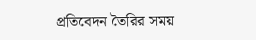প্রতিবেদন তৈরির সময়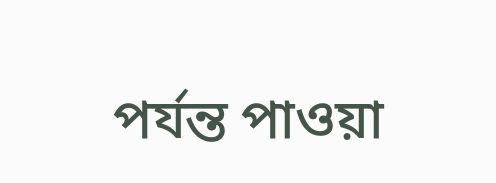পর্যন্ত পাওয়া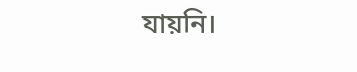যায়নি।